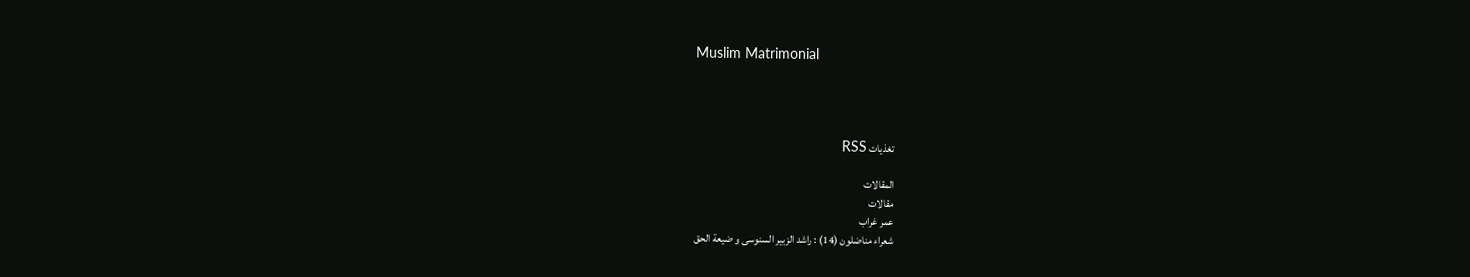Muslim Matrimonial




تغذيات RSS

المقالات
مقالات
عمر غراب
شعراء مناضلون (14) : راشد الزبير السنوسى و ضيعة الحق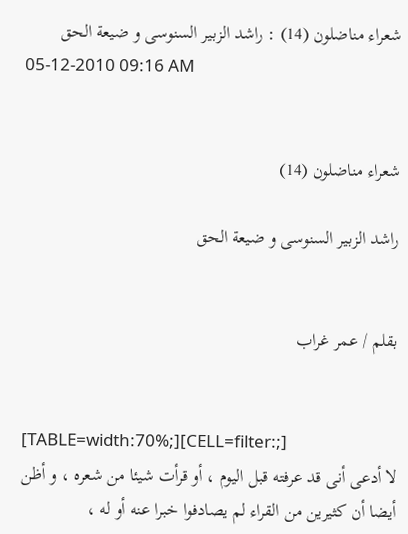شعراء مناضلون (14) : راشد الزبير السنوسى و ضيعة الحق
05-12-2010 09:16 AM


شعراء مناضلون (14)

راشد الزبير السنوسى و ضيعة الحق


بقلم / عمر غراب


[TABLE=width:70%;][CELL=filter:;]
لا أدعى أنى قد عرفته قبل اليوم ، أو قرأت شيئا من شعره ، و أظن أيضا أن كثيرين من القراء لم يصادفوا خبرا عنه أو له ،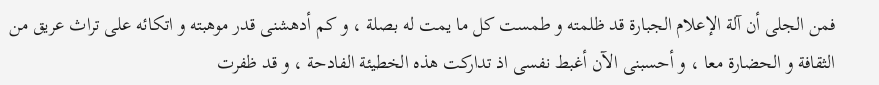فمن الجلى أن آلة الإعلام الجبارة قد ظلمته و طمست كل ما يمت له بصلة ، و كم أدهشنى قدر موهبته و اتكائه على تراث عريق من الثقافة و الحضارة معا ، و أحسبنى الآن أغبط نفسى اذ تداركت هذه الخطيئة الفادحة ، و قد ظفرت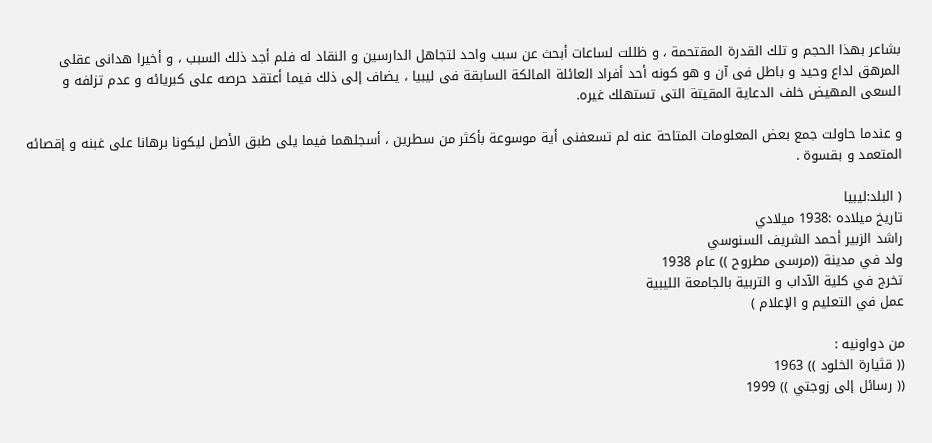بشاعر بهذا الحجم و تلك القدرة المقتحمة ، و ظللت لساعات أبحث عن سبب واحد لتجاهل الدارسين و النقاد له فلم أجد ذلك السبب ، و أخيرا هدانى عقلى المرهق لداع وحيد و باطل فى آن و هو كونه أحد أفراد العائلة المالكة السابقة فى ليبيا ، يضاف إلى ذلك فيما أعتقد حرصه على كبريائه و عدم تزلفه و السعى المهيض خلف الدعاية المقيتة التى تستهلك غيره.

و عندما حاولت جمع بعض المعلومات المتاحة عنه لم تسعفنى أية موسوعة بأكثر من سطرين ، أسجلهما فيما يلى طبق الأصل ليكونا برهانا على غبنه و إقصائه المتعمد و بقسوة .

( البلد:ليبيا
تاريخ ميلاده :1938 ميلادي
راشد الزبير أحمد الشريف السنوسي
ولد في مدينة ((مرسى مطروح )) عام 1938
تخرج في كلية الآداب و التربية بالجامعة الليبية
عمل في التعليم و الإعلام )

من دواونيه :
(( قثيارة الخلود )) 1963
(( رسائل إلى زوجتي )) 1999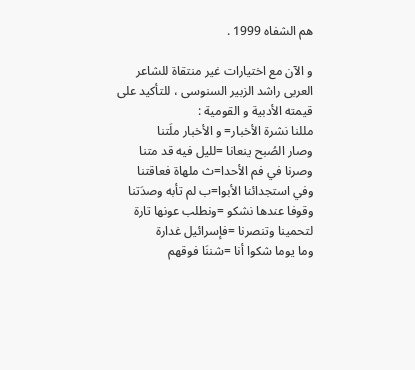هم الشفاه 1999 .

و الآن مع اختيارات غير منتقاة للشاعر العربى راشد الزبير السنوسى ، للتأكيد على قيمته الأدبية و القومية :
مللنا نشرة الأخبار= و الأخبار ملَتنا
وصار الصُبح ينعانا =لليل فيه قد متنا
وصرنا في فم الأحدا=ث ملهاة فعاقتنا
وفي استجدائنا الأبوا=ب لم تأبه وصدَتنا
وقوفا عندها نشكو =ونطلب عونها تارة
لتحمينا وتنصرنا =فإسرائيل غدارة
وما يوما شكوا أنا =شننَا فوقهم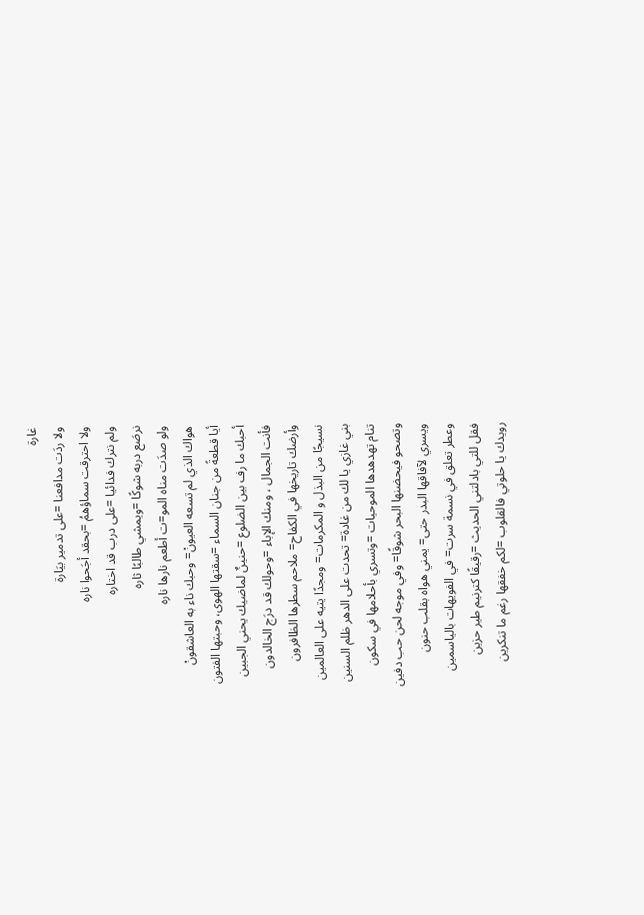غارة
ولا ردَت مدافعنا =على تدمير بيَارة
ولا احترقت سماؤهمُ =بحقد أجَحوا ناره
ولم نترك فدائيا =على درب قد اختاره
نرصَع دربه شوكًا =ويمشي طالبًا ثاره
ولو صدَت مناه المو=ت أطعم نارها ناره
هواك الذي لم تسعه العيونْ= وحبك ناء به العاشقونْ
أيا قطعةً من جنان السماء =سقتها الهوى، وحبتها الفتون
أحبك ما رف بين الضلوع =حنينٌ لماضيك يحني الجبين
فأنت الجمال ، ومنك الإباء =وحولك قد درَج الخالدون
وأرضك تاريخها في الكفاح= ملاحم سطرها الظافرون
نسيجًا من البذل و المكرمات= ومجدًا يتيه على العالمين
بني غازي يا لك من غادة= تحدت على الدهر ظلم السنين
تنام تهدهدها الموحيات =وتسري بأحلامها في سكون
وتصحو فيحضنها البحر شوقًا= وفي موجه لحن حب دفين
ويسري لآفاقها البدر حتى= يمني هواه بقلب حنون
وعطر تعلق في نسمة سرت= في الفويهات بالياسمين
فقل للتي بادلتني الحديث =رقيقًا كترنيم طير حزين
رويدك يا حلوتي فالقلوب =لكم خفقها رغم ما تنكرين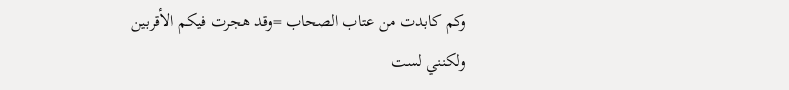وكم كابدت من عتاب الصحاب =وقد هجرت فيكم الأقربين
ولكنني لست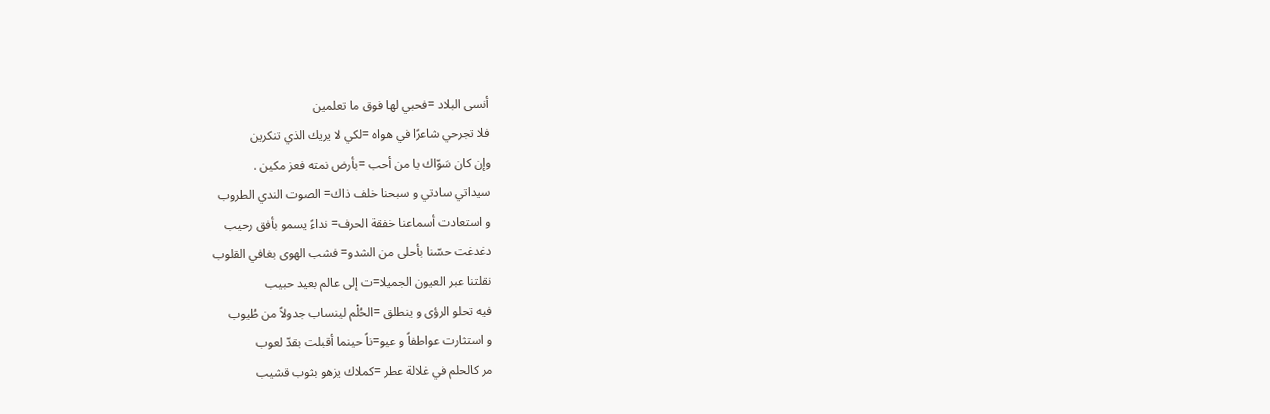أنسى البلاد =فحبي لها فوق ما تعلمين
فلا تجرحي شاعرًا في هواه =لكي لا يريك الذي تنكرين
وإن كان سَوّاك يا من أحب =بأرض نمته فعز مكين .
سيداتي سادتي و سبحنا خلف ذاك= الصوت الندي الطروب
و استعادت أسماعنا خفقة الحرف= نداءً يسمو بأفق رحيب
دغدغت حسّنا بأحلى من الشدو= فشب الهوى بغافي القلوب
نقلتنا عبر العيون الجميلا=ت إلى عالم بعيد حبيب
فيه تحلو الرؤى و ينطلق =الحُلْم لينساب جدولاً من طُيوب
و استثارت عواطفاً و عيو=ناً حينما أقبلت بقدّ لعوب
مر كالحلم في غلالة عطر =كملاك يزهو بثوب قشيب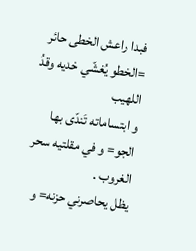فبدا راعش الخطى حائر =الخطو يُغشّي خديه وقدُ اللهيب
و ابتساماته تَندّى بها الجو= و في مقلتيه سحر الغروب .
يظل يحاصرني حزنه= و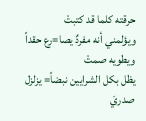حرقته كلما قد كتبتْ
ويؤلمني أنه مفردٌ يصا=رع حقداً ويطويه صمتْ
يظل بكل الشرايين نبضاً= يزلزل صدريَ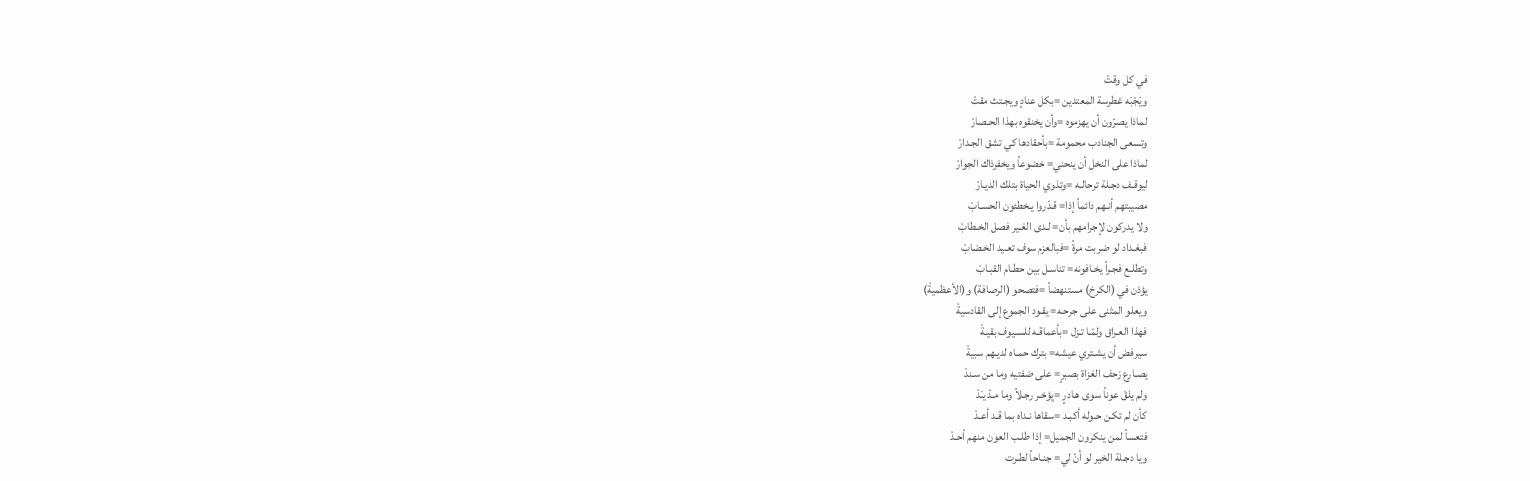في كل وقتْ
ويَجْبَه غطرسة المعتدين =بكل عنادٍ ويجـتث مقتْ
لماذا يصرّون أن يهزموه =وأن يخنقوه بهذا الحـصارْ
وتسعى الجنادب محمومة =بأحقادها كي تشق الجـدارْ
لماذا على النخل أن ينحني= خضوعاً ويخفرذاك الجوارْ
ليوقـف دجـلة ترحالـه =وتذوي الحياة بتلك الديـارْ
مصيبتهم أنـهم دائماً إذا= قـدّروا يـخطئون الحسـابْ
ولا يدركون لإجرامهم بأن= لـدى الغـير فصل الخـطابْ
فبغـداد لو ضربت مرةً =فبالعزم سوف تعـيد الخـضابْ
وتطلـع فجـراً يخـافونه= تناسـل بين حطـام القبـابْ
يؤذن في (الكرخ) مستنهضاً =فتصحو (الرصافة) و(الأعظميةْ)
ويعلو المثنى على جرحـه= يقـود الجموع إلى القادسيةْ
فهذا العـراق ولمّـا تـزل =بأعماقـه للسـيوف بقيـةْ
سيرفض أن يشـتري عيشه= بترك حمـاه لديـهم سبيةْ
يصـارع زحف الغزاة بصبرٍ= على ضفتيه وما من سـندْ
ولم يلقَ عوناً سوى هـادرٍ =يِؤخـر رجـلاً وما مـدّ يـَدْ
كأن لم تكـن حـوله أكبـد =سقاها نـداه بما قـد أعـدْ
فتعساً لمن ينكرون الجميل= إذا طلـب العون منهم أحـدْ
ويا دجـلة الخير لو أنّ لي= جنـاحاً لطـرت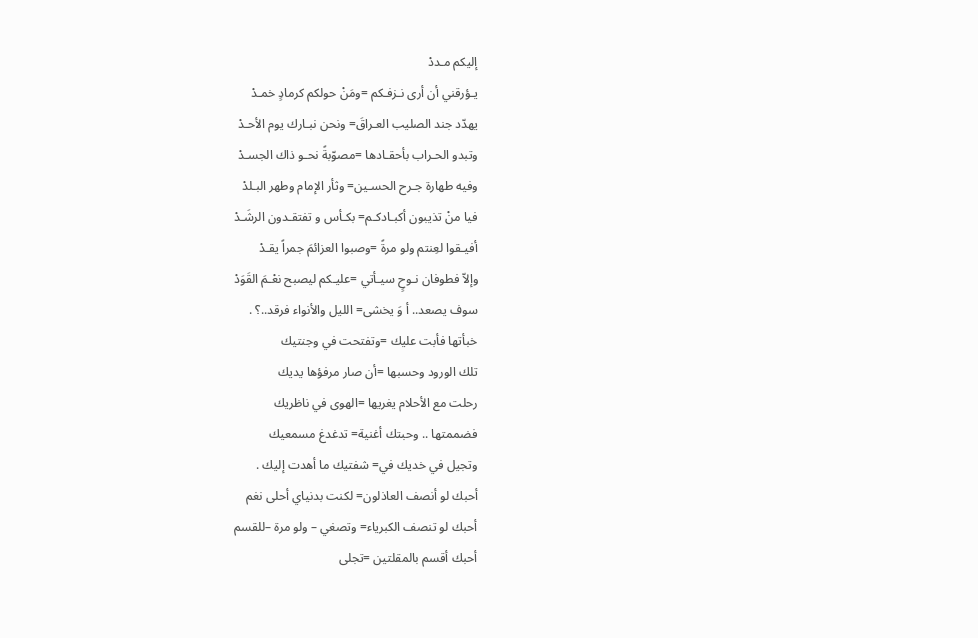إليكم مـددْ
يـؤرقني أن أرى نـزفـكم =ومَنْ حولكم كرمادٍ خمـدْ
يهدّد جند الصليب العـراقَ= ونحن نبـارك يوم الأحـدْ
وتبدو الحـراب بأحقـادها =مصوّبةً نحـو ذاك الجسـدْ
وفيه طهارة جـرح الحسـين= وثأر الإمام وطهر البـلدْ
فيا منْ تذيبون أكبـادكـم= بكـأس و تفتقـدون الرشَـدْ
أفيـقوا لعِنتم ولو مرةً =وصبوا العزائمَ جمراً يقـدْ
وإلاّ فطوفان نـوحٍ سيـأتي =عليـكم ليصبح نعْـمَ القَوَدْ
سوف يصعد.. أ وَ يخشى= الليل والأنواء فرقد..؟ .
خبأتها فأبت عليك =وتفتحت في وجنتيك
تلك الورود وحسبها =أن صار مرفؤها يديك
رحلت مع الأحلام يغريها =الهوى في ناظريك
فضممتها .. وحبتك أغنية= تدغدغ مسمعيك
وتجيل في خديك في= شفتيك ما أهدت إليك .
أحبك لو أنصف العاذلون= لكنت بدنياي أحلى نغم
أحبك لو تنصف الكبرياء= وتصغي – ولو مرة –للقسم
أحبك أقسم بالمقلتين =تجلى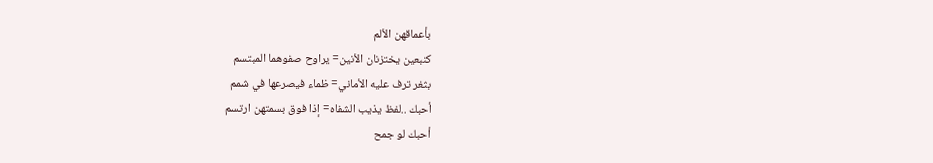بأعماقهن الألم
كنبعين يختزنان الأنين= يراوح صفوهما المبتسم
بثغر ترف عليه الأماني= ظماء فيصرعها في شمم
أحبك ..لفظ يذيب الشفاه= إذا فوق بسمتهن ارتسم
أحبك لو جمح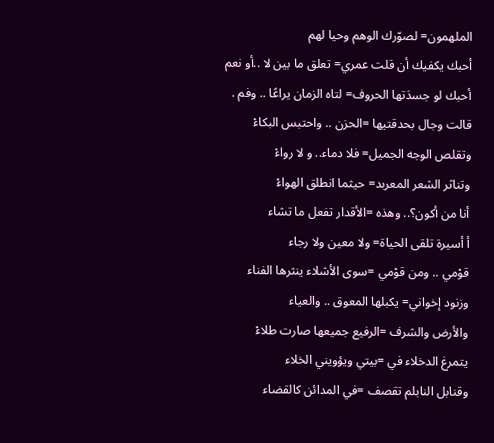الملهمون= لصوّرك الوهم وحيا لهم
أحبك يكفيك أن قلت عمري= تعلق ما بين لا ..أو نعم
أحبك لو جسدَتها الحروف= لتاه الزمان يراعًا .. وفم .
قالت وجال بحدقتيها =الحزن .. واحتبس البكاءْ
وتقلص الوجه الجميل= فلا دماء.. و لا رواءْ
وتناثر الشعر المعربد= حيثما انطلق الهواءْ
أنا من أكون؟.. وهذه =الأقدار تفعل ما تشاء
أ أسيرة تلقى الحياة= ولا معين ولا رجاء
قوْمي .. ومن قوْمي =سوى الأشلاء ينثرها الفناء
وزنود إخواني= يكبلها المعوق .. والعياء
والأرض والشرف =الرفيع جميعها صارت طلاءْ
يتمرغ الدخلاء في =بيتي ويؤويني الخلاء
وقنابل النابلم تقصف =في المدائن كالقضاء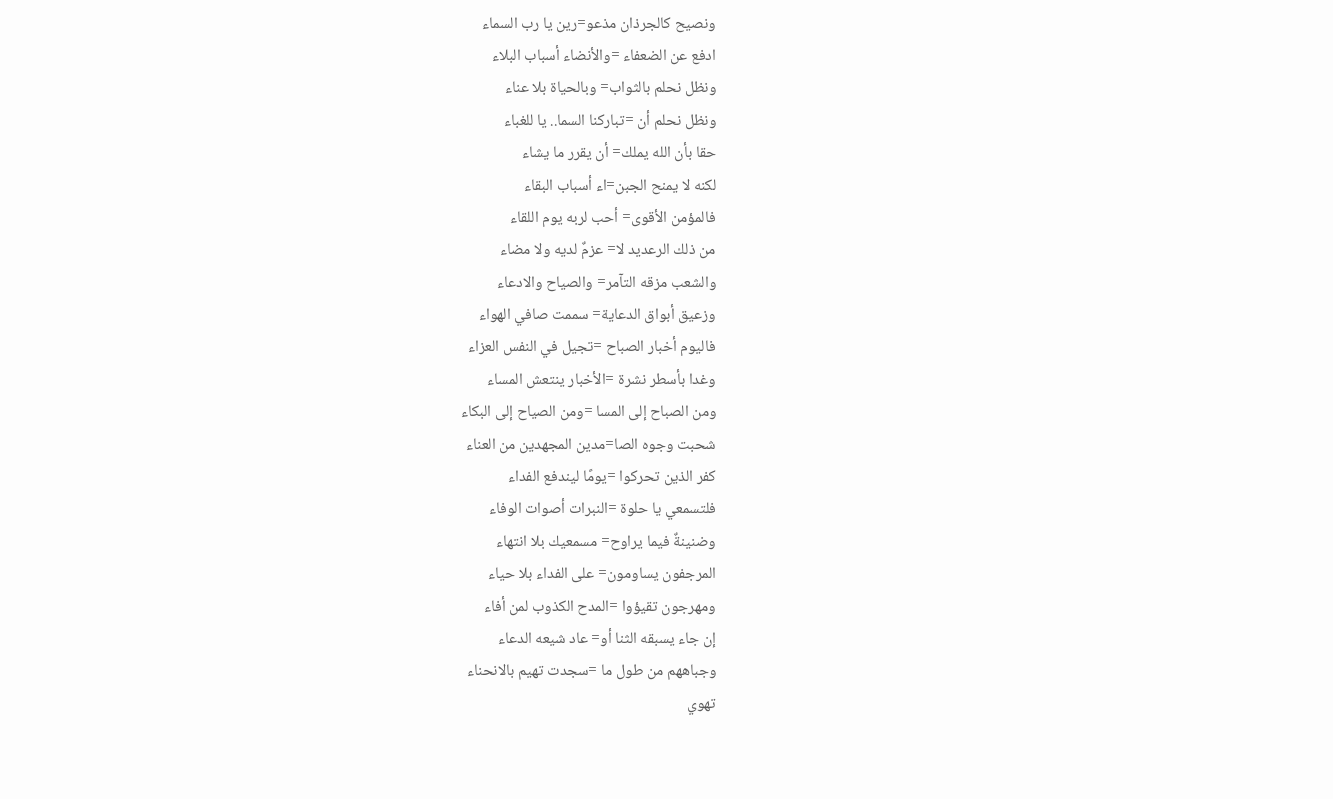ونصيح كالجرذان مذعو=رين يا رب السماء
ادفع عن الضعفاء =والأنضاء أسباب البلاء
ونظل نحلم بالثواب= وبالحياة بلا عناء
ونظل نحلم أن =تباركنا السما.. يا للغباء
حقا بأن الله يملك= أن يقرر ما يشاء
لكنه لا يمنح الجبن=اء أسباب البقاء
فالمؤمن الأقوى= أحب لربه يوم اللقاء
من ذلك الرعديد لا= عزمٌ لديه ولا مضاء
والشعب مزقه التآمر= والصياح والادعاء
وزعيق أبواق الدعاية= سممت صافي الهواء
فاليوم أخبار الصباح =تجيل في النفس العزاء
وغدا بأسطر نشرة =الأخبار ينتعش المساء
ومن الصباح إلى المسا =ومن الصياح إلى البكاء
شحبت وجوه الصا=مدين المجهدين من العناء
كفر الذين تحركوا =يومًا ليندفع الفداء
فلتسمعي يا حلوة =النبرات أصوات الوفاء
وضنينةٌ فيما يراوح= مسمعيك بلا انتهاء
المرجفون يساومون= على الفداء بلا حياء
ومهرجون تقيؤوا =المدح الكذوب لمن أفاء
إن جاء يسبقه الثنا أو= عاد شيعه الدعاء
وجباههم من طول ما =سجدت تهيم بالانحناء
تهوي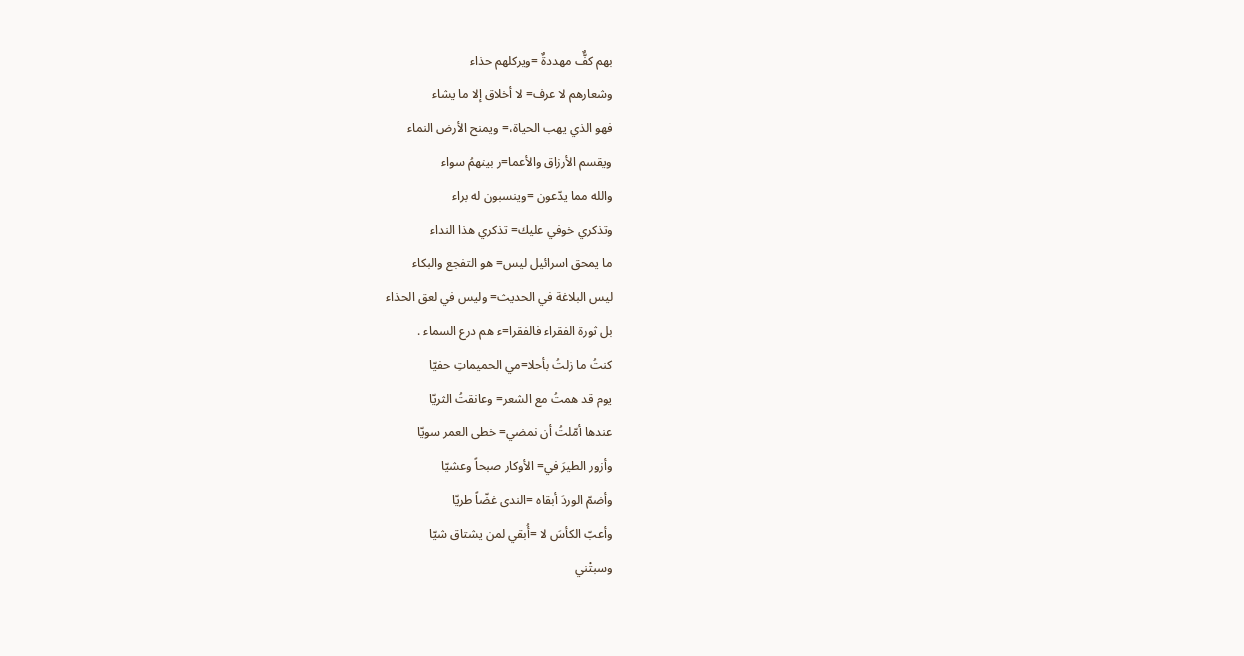بهم كفٌّ مهددةٌ =ويركلهم حذاء
وشعارهم لا عرف= لا أخلاق إلا ما يشاء
فهو الذي يهب الحياة،= ويمنح الأرض النماء
ويقسم الأرزاق والأعما=ر بينهمُ سواء
والله مما يدّعون =وينسبون له براء
وتذكري خوفي عليك= تذكري هذا النداء
ما يمحق اسرائيل ليس= هو التفجع والبكاء
ليس البلاغة في الحديث= وليس في لعق الحذاء
بل ثورة الفقراء فالفقرا=ء هم درع السماء .
كنتُ ما زلتُ بأحلا=مي الحميماتِ حفيّا
يوم قد همتُ مع الشعر= وعانقتُ الثريّا
عندها أمّلتُ أن نمضي= خطى العمر سويّا
وأزور الطيرَ في= الأوكار صبحاً وعشيّا
وأضمّ الوردَ أبقاه =الندى غضّاً طريّا
وأعبّ الكأسَ لا =أُبقي لمن يشتاق شيّا
وسبتْني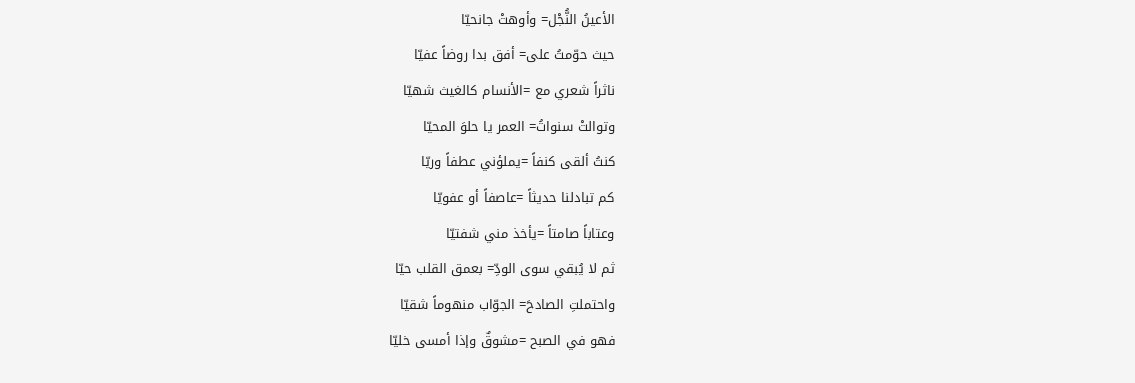الأعينُ النُّجْل= وأوهتْ جانحيّا
حيث حوّمتُ على= أفق بدا روضاً عفيّا
ناثراً شعري مع =الأنسام كالغيث شهيّا
وتوالتْ سنواتُ= العمر يا حلوَ المحيّا
كنتُ ألقى كنفاً =يملؤني عطفاً وريّا
كم تبادلنا حديثاً =عاصفاً أو عفويّا
وعتاباً صامتاً =يأخذ مني شفتيّا
ثم لا يُبقي سوى الودِّ= بعمق القلب حيّا
واحتملتِ الصادحَ= الجوّاب منهوماً شقيّا
فهو في الصبح =مشوقٌ وإذا أمسى خليّا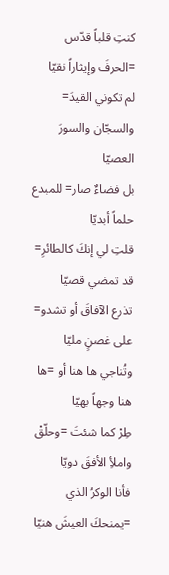كنتِ قلباً قدّس =الحرفَ وإيثاراً نقيّا
لم تكوني القيدَ= والسجّان والسورَ العصيّا
بل فضاءٌ صار= للمبدع حلماً أبديّا
قلتِ لي إنكَ كالطائرِ= قد تمضي قصيّا
تذرع الآفاقَ أو تشدو= على غصنٍ مليّا
وتُناجي ها هنا أو =ها هنا وجهاً بهيّا
طِرْ كما شئتَ =وحلّقْ واملأِ الأفقَ دويّا
فأنا الوكرُ الذي =يمنحكَ العيشَ هنيّا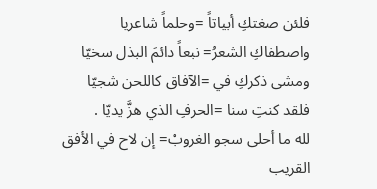فلئن صغتكِ أبياتاً =وحلماً شاعريا
واصطفاكِ الشعرُ= نبعاً دائمَ البذل سخيّا
ومشى ذكركِ في =الآفاق كاللحن شجيّا
فلقد كنتِ سنا =الحرفِ الذي هزَّ يديّا .
لله ما أحلى سجو الغروبْ= إن لاح في الأفق القريب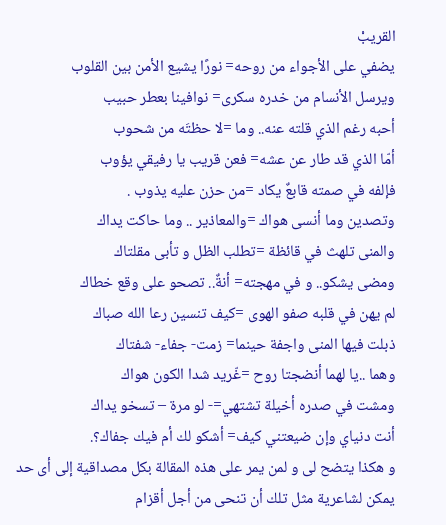القريبْ
يضفي على الأجواء من روحه= نورًا يشيع الأمن بين القلوب
ويرسل الأنسام من خدره سكرى= نوافينا بعطر حبيب
أحبه رغم الذي قلته عنه.. وما =لا حظتَه من شحوب
أمّا الذي قد طار عن عشه= فعن قريب يا رفيقي يؤوب
فإلفه في صمته قابعٌ يكاد =من حزن عليه يذوب .
وتصدين وما أنسى هواك =والمعاذير .. وما حاكت يداك
والمنى تلهث في قائظة =تطلب الظل و تأبى مقلتاك
ومضى يشكو.. و في مهجته= أنةٌ.. تصحو على وقع خطاك
لم يهن في قلبه صفو الهوى =كيف تنسين رعا الله صباك
ذبلت فيها المنى واجفة حينما= زمت- جفاء- شفتاك
وهما ..يا لهما أنضجتا روح =غّريد شدا الكون هواك
ومشت في صدره أخيلة تشتهي=- لو مرة – تسخو يداك
أنت دنياي وإن ضيعتني كيف= أشكو لك أم فيك جفاك؟.
و هكذا يتضح لى و لمن يمر على هذه المقالة بكل مصداقية إلى أى حد يمكن لشاعرية مثل تلك أن تنحى من أجل أقزام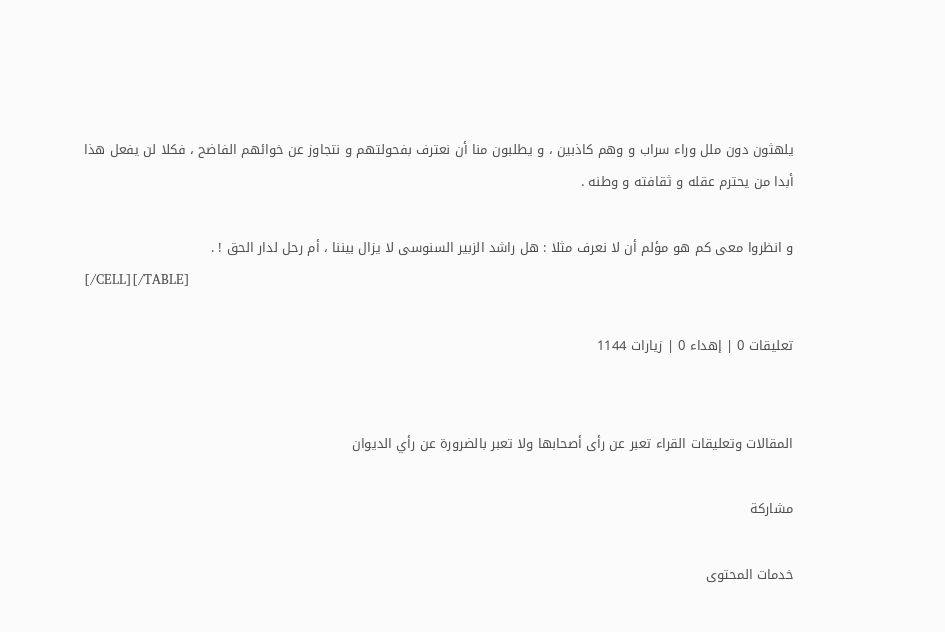يلهثون دون ملل وراء سراب و وهم كاذبين ، و يطلبون منا أن نعترف بفحولتهم و نتجاوز عن خوائهم الفاضح ، فكلا لن يفعل هذا أبدا من يحترم عقله و ثقافته و وطنه .

و انظروا معى كم هو مؤلم أن لا نعرف مثلا : هل راشد الزبير السنوسى لا يزال بيننا ، أم رحل لدار الحق ! .
[/CELL][/TABLE]

تعليقات 0 | إهداء 0 | زيارات 1144


المقالات وتعليقات القراء تعبر عن رأى أصحابها ولا تعبر بالضرورة عن رأي الديوان

مشاركة

خدمات المحتوى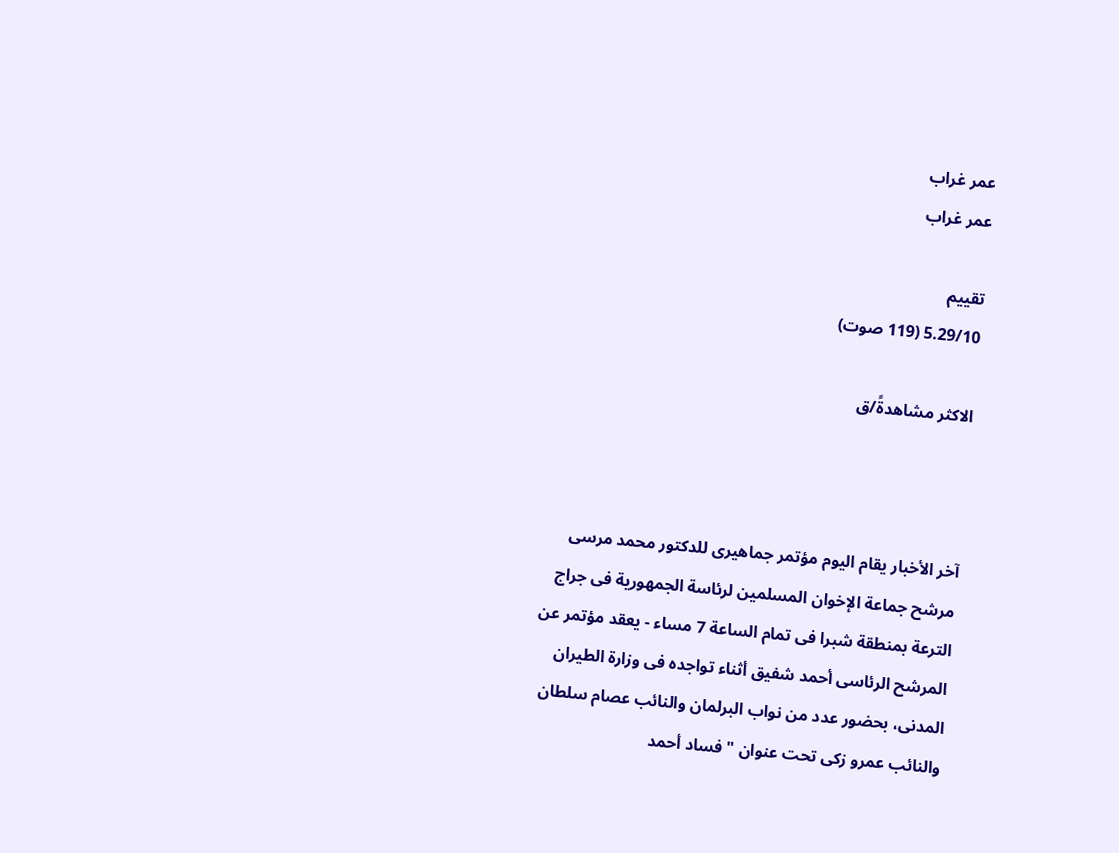عمر غراب
عمر غراب

تقييم
5.29/10 (119 صوت)

الاكثر مشاهدةً/ق



آخر الأخبار يقام اليوم مؤتمر جماهيرى للدكتور محمد مرسى مرشح جماعة الإخوان المسلمين لرئاسة الجمهورية فى جراج الترعة بمنطقة شبرا فى تمام الساعة 7 مساء - يعقد مؤتمر عن المرشح الرئاسى أحمد شفيق أثناء تواجده فى وزارة الطيران المدنى، بحضور عدد من نواب البرلمان والنائب عصام سلطان والنائب عمرو زكى تحت عنوان "فساد أحمد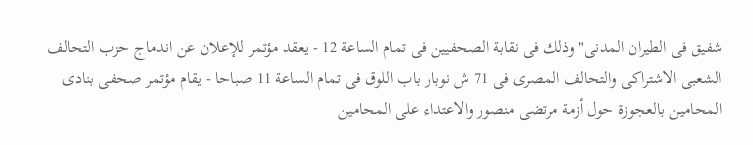شفيق فى الطيران المدنى" وذلك فى نقابة الصحفيين فى تمام الساعة 12 - يعقد مؤتمر للإعلان عن اندماج حزب التحالف الشعبى الاشتراكى والتحالف المصرى فى 71 ش نوبار باب اللوق فى تمام الساعة 11 صباحا - يقام مؤتمر صحفى بنادى المحامين بالعجوزة حول أزمة مرتضى منصور والاعتداء على المحامين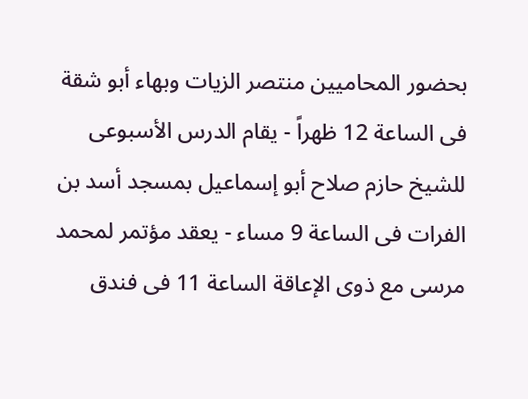بحضور المحاميين منتصر الزيات وبهاء أبو شقة فى الساعة 12 ظهراً - يقام الدرس الأسبوعى للشيخ حازم صلاح أبو إسماعيل بمسجد أسد بن الفرات فى الساعة 9 مساء - يعقد مؤتمر لمحمد مرسى مع ذوى الإعاقة الساعة 11 فى فندق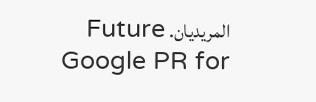المريديان. Future Google PR for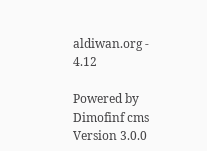aldiwan.org - 4.12

Powered by Dimofinf cms Version 3.0.0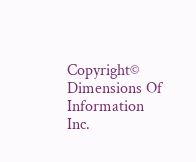Copyright© Dimensions Of Information Inc.